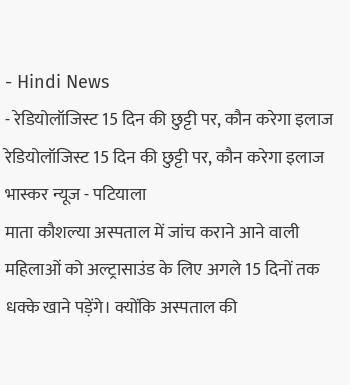- Hindi News
- रेडियोलॉजिस्ट 15 दिन की छुट्टी पर, कौन करेगा इलाज
रेडियोलॉजिस्ट 15 दिन की छुट्टी पर, कौन करेगा इलाज
भास्कर न्यूज - पटियाला
माता कौशल्या अस्पताल में जांच कराने आने वाली महिलाओं को अल्ट्रासाउंड के लिए अगले 15 दिनों तक धक्के खाने पड़ेंगे। क्योंकि अस्पताल की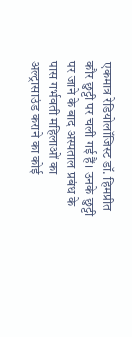एकमात्र रेडियोलॉजिस्ट डॉ. हिमप्रीत कौर छुट्टी पर चली गई हैं। उनके छुट्टी पर जाने के बाद अस्पताल प्रबंध के पास गर्भवती महिलाओं का अल्ट्रासाउंड कराने का कोई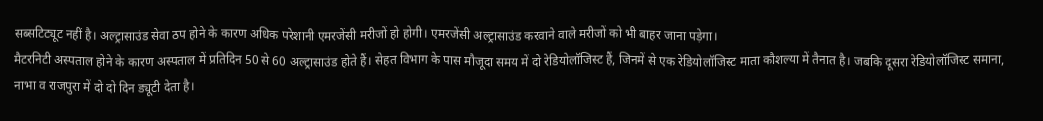सब्सटिट्यूट नहीं है। अल्ट्रासाउंड सेवा ठप होने के कारण अधिक परेशानी एमरजेंसी मरीजों हो होगी। एमरजेंसी अल्ट्रासाउंड करवाने वाले मरीजों को भी बाहर जाना पड़ेगा।
मैटरनिटी अस्पताल होने के कारण अस्पताल में प्रतिदिन 50 से 60 अल्ट्रासाउंड होते हैं। सेहत विभाग के पास मौजूदा समय में दो रेडियोलॉजिस्ट हैं, जिनमें से एक रेडियोलॉजिस्ट माता कौशल्या में तैनात है। जबकि दूसरा रेडियोलॉजिस्ट समाना, नाभा व राजपुरा में दो दो दिन ड्यूटी देता है।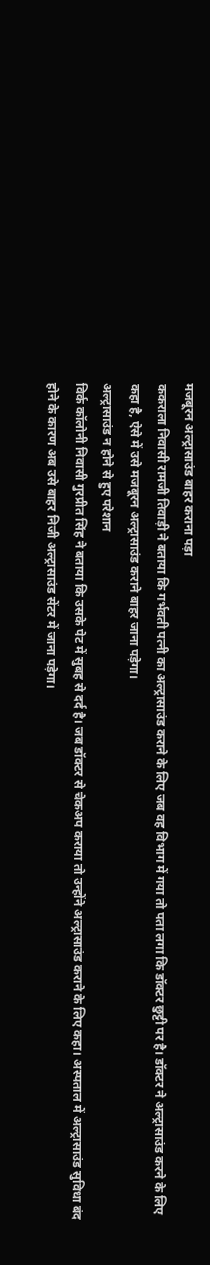मजबूरन अल्ट्रासाउंड बाहर कराना पड़ा
ककराला निवासी रामजी तिवाड़ी ने बताया कि गर्भवती पत्नी का अल्ट्रासाउंड कराने के लिए जब वह विभाग में गया तो पता लगा कि डॉक्टर छुट्टी पर है। डॉक्टर ने अल्ट्रासाउंड करने के लिए कहा है, ऐसे में उसे मजबूरन अल्ट्रासाउंड कराने बाहर जाना पड़ेगा।
अल्ट्रासाउंड न होने से हुए परेशान
विर्क कॉलोनी निवासी गुरप्रीत सिंह ने बताया कि उसके पेट में सुबह से दर्द है। जब डॉक्टर से चेकअप कराया तो उन्होंने अल्ट्रासाउंड कराने के लिए कहा। अस्पताल में अल्ट्रासाउंड सुविधा बंद होने के कारण अब उसे बाहर निजी अल्ट्रासाउंड सेंटर में जाना पड़ेगा।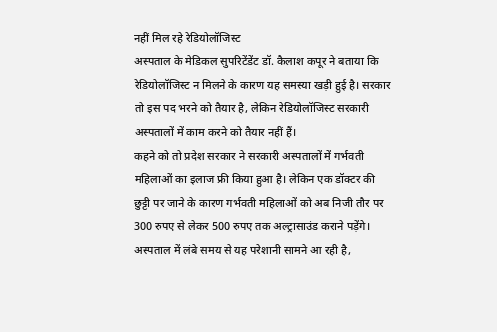नहीं मिल रहे रेडियोलॉजिस्ट
अस्पताल के मेडिकल सुपरिटेंडेंट डॉ. कैलाश कपूर ने बताया कि रेडियोलॉजिस्ट न मिलने के कारण यह समस्या खड़ी हुई है। सरकार तो इस पद भरने को तैयार है, लेकिन रेडियोलॉजिस्ट सरकारी अस्पतालों में काम करने को तैयार नहीं हैं।
कहने को तो प्रदेश सरकार ने सरकारी अस्पतालों में गर्भवती महिलाओं का इलाज फ्री किया हुआ है। लेकिन एक डॉक्टर की छुट्टी पर जाने के कारण गर्भवती महिलाओं को अब निजी तौर पर 300 रुपए से लेकर 500 रुपए तक अल्ट्रासाउंड कराने पड़ेंगे। अस्पताल में लंबे समय से यह परेशानी सामने आ रही है,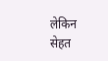लेकिन सेहत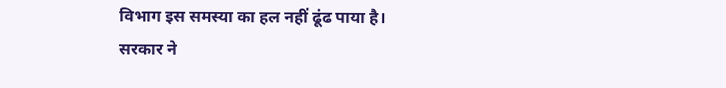विभाग इस समस्या का हल नहीं ढूंढ पाया है।
सरकार ने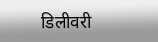डिलीवरी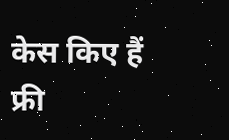केस किए हैं फ्री